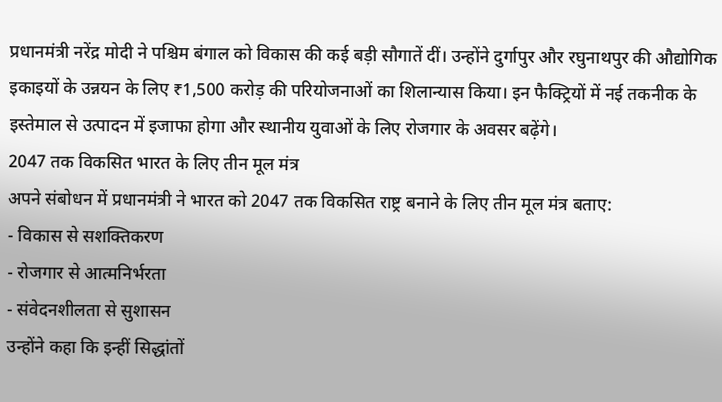प्रधानमंत्री नरेंद्र मोदी ने पश्चिम बंगाल को विकास की कई बड़ी सौगातें दीं। उन्होंने दुर्गापुर और रघुनाथपुर की औद्योगिक इकाइयों के उन्नयन के लिए ₹1,500 करोड़ की परियोजनाओं का शिलान्यास किया। इन फैक्ट्रियों में नई तकनीक के इस्तेमाल से उत्पादन में इजाफा होगा और स्थानीय युवाओं के लिए रोजगार के अवसर बढ़ेंगे।
2047 तक विकसित भारत के लिए तीन मूल मंत्र
अपने संबोधन में प्रधानमंत्री ने भारत को 2047 तक विकसित राष्ट्र बनाने के लिए तीन मूल मंत्र बताए:
- विकास से सशक्तिकरण
- रोजगार से आत्मनिर्भरता
- संवेदनशीलता से सुशासन
उन्होंने कहा कि इन्हीं सिद्धांतों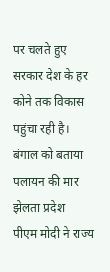पर चलते हुए सरकार देश के हर कोने तक विकास पहुंचा रही है।
बंगाल को बताया पलायन की मार झेलता प्रदेश
पीएम मोदी ने राज्य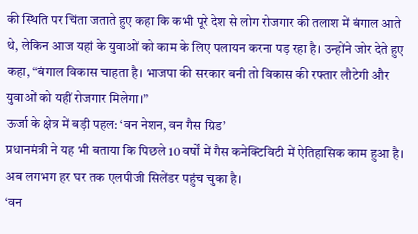की स्थिति पर चिंता जताते हुए कहा कि कभी पूरे देश से लोग रोजगार की तलाश में बंगाल आते थे, लेकिन आज यहां के युवाओं को काम के लिए पलायन करना पड़ रहा है। उन्होंने जोर देते हुए कहा, “बंगाल विकास चाहता है। भाजपा की सरकार बनी तो विकास की रफ्तार लौटेगी और युवाओं को यहीं रोजगार मिलेगा।”
ऊर्जा के क्षेत्र में बड़ी पहल: ‘वन नेशन, वन गैस ग्रिड’
प्रधानमंत्री ने यह भी बताया कि पिछले 10 वर्षों में गैस कनेक्टिविटी में ऐतिहासिक काम हुआ है। अब लगभग हर घर तक एलपीजी सिलेंडर पहुंच चुका है।
‘वन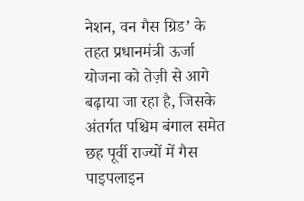नेशन, वन गैस ग्रिड’ के तहत प्रधानमंत्री ऊर्जा योजना को तेज़ी से आगे बढ़ाया जा रहा है, जिसके अंतर्गत पश्चिम बंगाल समेत छह पूर्वी राज्यों में गैस पाइपलाइन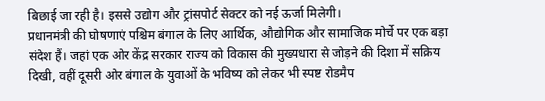बिछाई जा रही है। इससे उद्योग और ट्रांसपोर्ट सेक्टर को नई ऊर्जा मिलेगी।
प्रधानमंत्री की घोषणाएं पश्चिम बंगाल के लिए आर्थिक, औद्योगिक और सामाजिक मोर्चे पर एक बड़ा संदेश हैं। जहां एक ओर केंद्र सरकार राज्य को विकास की मुख्यधारा से जोड़ने की दिशा में सक्रिय दिखी, वहीं दूसरी ओर बंगाल के युवाओं के भविष्य को लेकर भी स्पष्ट रोडमैप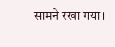सामने रखा गया।